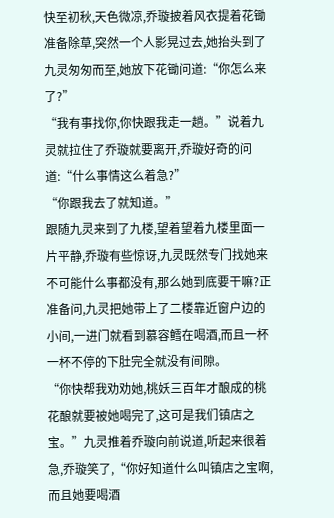快至初秋,天色微凉,乔璇披着风衣提着花锄准备除草,突然一个人影晃过去,她抬头到了九灵匆匆而至,她放下花锄问道:“你怎么来了?”
“我有事找你,你快跟我走一趟。”说着九灵就拉住了乔璇就要离开,乔璇好奇的问道:“什么事情这么着急?”
“你跟我去了就知道。”
跟随九灵来到了九楼,望着望着九楼里面一片平静,乔璇有些惊讶,九灵既然专门找她来不可能什么事都没有,那么她到底要干嘛?正准备问,九灵把她带上了二楼靠近窗户边的小间,一进门就看到慕容鳕在喝酒,而且一杯一杯不停的下肚完全就没有间隙。
“你快帮我劝劝她,桃妖三百年才酿成的桃花酿就要被她喝完了,这可是我们镇店之宝。”九灵推着乔璇向前说道,听起来很着急,乔璇笑了,“你好知道什么叫镇店之宝啊,而且她要喝酒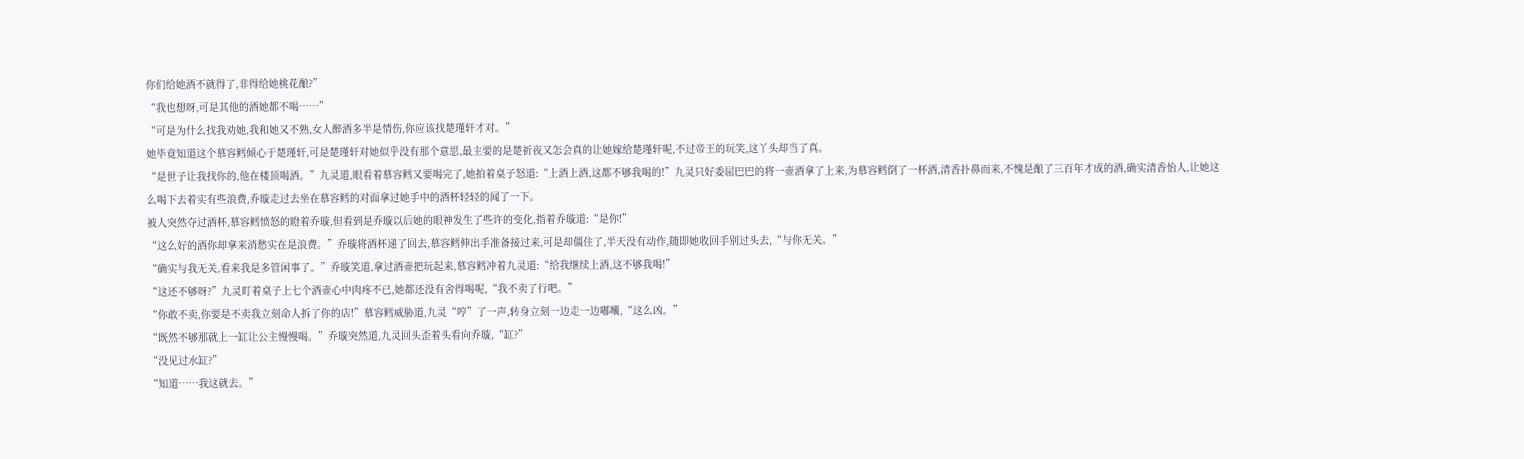你们给她酒不就得了,非得给她桃花酿?”
“我也想呀,可是其他的酒她都不喝……”
“可是为什么找我劝她,我和她又不熟,女人醉酒多半是情伤,你应该找楚瑾轩才对。”
她毕竟知道这个慕容鳕倾心于楚瑾轩,可是楚瑾轩对她似乎没有那个意思,最主要的是楚祈夜又怎会真的让她嫁给楚瑾轩呢,不过帝王的玩笑,这丫头却当了真。
“是世子让我找你的,他在楼顶喝酒。”九灵道,眼看着慕容鳕又要喝完了,她拍着桌子怒道:“上酒上酒,这都不够我喝的!”九灵只好委屈巴巴的将一壶酒拿了上来,为慕容鳕倒了一杯酒,清香扑鼻而来,不愧是酿了三百年才成的酒,确实清香怡人,让她这么喝下去着实有些浪费,乔璇走过去坐在慕容鳕的对面拿过她手中的酒杯轻轻的闻了一下。
被人突然夺过酒杯,慕容鳕愤怒的瞪着乔璇,但看到是乔璇以后她的眼神发生了些许的变化,指着乔璇道:“是你!”
“这么好的酒你却拿来消愁实在是浪费。”乔璇将酒杯递了回去,慕容鳕伸出手准备接过来,可是却僵住了,半天没有动作,随即她收回手别过头去,“与你无关。”
“确实与我无关,看来我是多管闲事了。”乔璇笑道,拿过酒壶把玩起来,慕容鳕冲着九灵道:“给我继续上酒,这不够我喝!”
“这还不够呀?”九灵盯着桌子上七个酒壶心中肉疼不已,她都还没有舍得喝呢,“我不卖了行吧。”
“你敢不卖,你要是不卖我立刻命人拆了你的店!”慕容鳕威胁道,九灵“哼”了一声,转身立刻一边走一边嘟囔,“这么凶。”
“既然不够那就上一缸让公主慢慢喝。”乔璇突然道,九灵回头歪着头看向乔璇,“缸?”
“没见过水缸?”
“知道……我这就去。”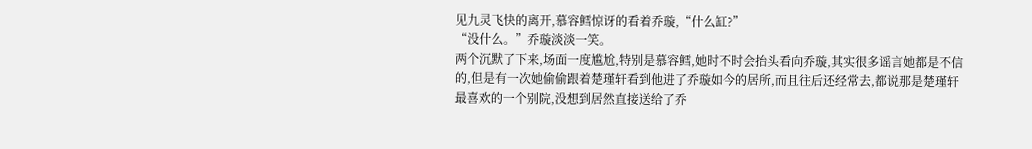见九灵飞快的离开,慕容鳕惊讶的看着乔璇,“什么缸?”
“没什么。”乔璇淡淡一笑。
两个沉默了下来,场面一度尴尬,特别是慕容鳕,她时不时会抬头看向乔璇,其实很多谣言她都是不信的,但是有一次她偷偷跟着楚瑾轩看到他进了乔璇如今的居所,而且往后还经常去,都说那是楚瑾轩最喜欢的一个别院,没想到居然直接送给了乔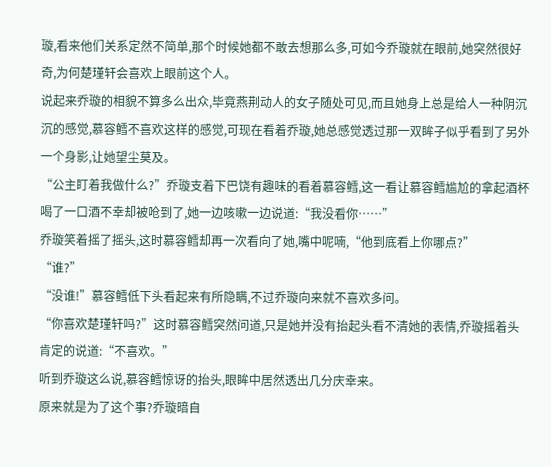璇,看来他们关系定然不简单,那个时候她都不敢去想那么多,可如今乔璇就在眼前,她突然很好奇,为何楚瑾轩会喜欢上眼前这个人。
说起来乔璇的相貌不算多么出众,毕竟燕荆动人的女子随处可见,而且她身上总是给人一种阴沉沉的感觉,慕容鳕不喜欢这样的感觉,可现在看着乔璇,她总感觉透过那一双眸子似乎看到了另外一个身影,让她望尘莫及。
“公主盯着我做什么?”乔璇支着下巴饶有趣味的看着慕容鳕,这一看让慕容鳕尴尬的拿起酒杯喝了一口酒不幸却被呛到了,她一边咳嗽一边说道:“我没看你……”
乔璇笑着摇了摇头,这时慕容鳕却再一次看向了她,嘴中呢喃,“他到底看上你哪点?”
“谁?”
“没谁!”慕容鳕低下头看起来有所隐瞒,不过乔璇向来就不喜欢多问。
“你喜欢楚瑾轩吗?”这时慕容鳕突然问道,只是她并没有抬起头看不清她的表情,乔璇摇着头肯定的说道:“不喜欢。”
听到乔璇这么说,慕容鳕惊讶的抬头,眼眸中居然透出几分庆幸来。
原来就是为了这个事?乔璇暗自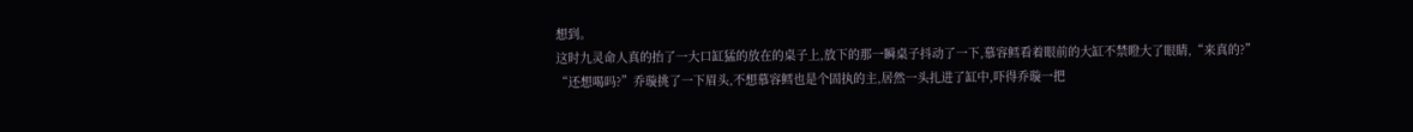想到。
这时九灵命人真的抬了一大口缸猛的放在的桌子上,放下的那一瞬桌子抖动了一下,慕容鳕看着眼前的大缸不禁瞪大了眼睛,“来真的?”
“还想喝吗?”乔璇挑了一下眉头,不想慕容鳕也是个固执的主,居然一头扎进了缸中,吓得乔璇一把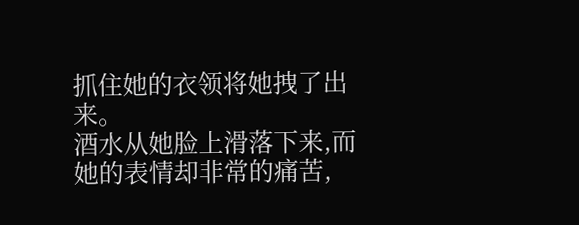抓住她的衣领将她拽了出来。
酒水从她脸上滑落下来,而她的表情却非常的痛苦,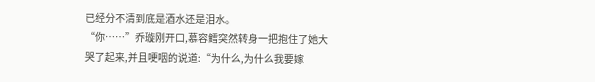已经分不清到底是酒水还是泪水。
“你……”乔璇刚开口,慕容鳕突然转身一把抱住了她大哭了起来,并且哽咽的说道:“为什么,为什么我要嫁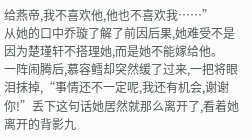给燕帝,我不喜欢他,他也不喜欢我……”
从她的口中乔璇了解了前因后果,她难受不是因为楚瑾轩不搭理她,而是她不能嫁给他。
一阵闹腾后,慕容鳕却突然缓了过来,一把将眼泪抹掉,“事情还不一定呢,我还有机会,谢谢你!”丢下这句话她居然就那么离开了,看着她离开的背影九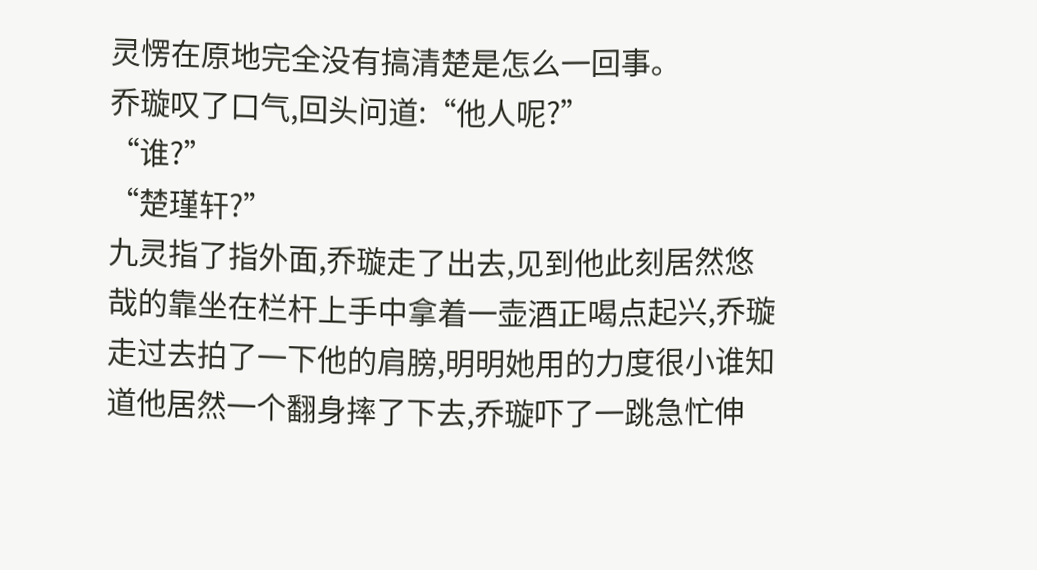灵愣在原地完全没有搞清楚是怎么一回事。
乔璇叹了口气,回头问道:“他人呢?”
“谁?”
“楚瑾轩?”
九灵指了指外面,乔璇走了出去,见到他此刻居然悠哉的靠坐在栏杆上手中拿着一壶酒正喝点起兴,乔璇走过去拍了一下他的肩膀,明明她用的力度很小谁知道他居然一个翻身摔了下去,乔璇吓了一跳急忙伸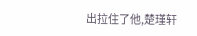出拉住了他,楚瑾轩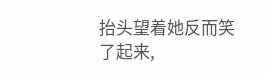抬头望着她反而笑了起来,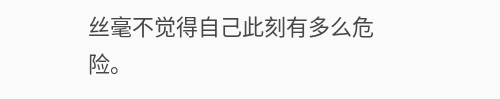丝毫不觉得自己此刻有多么危险。